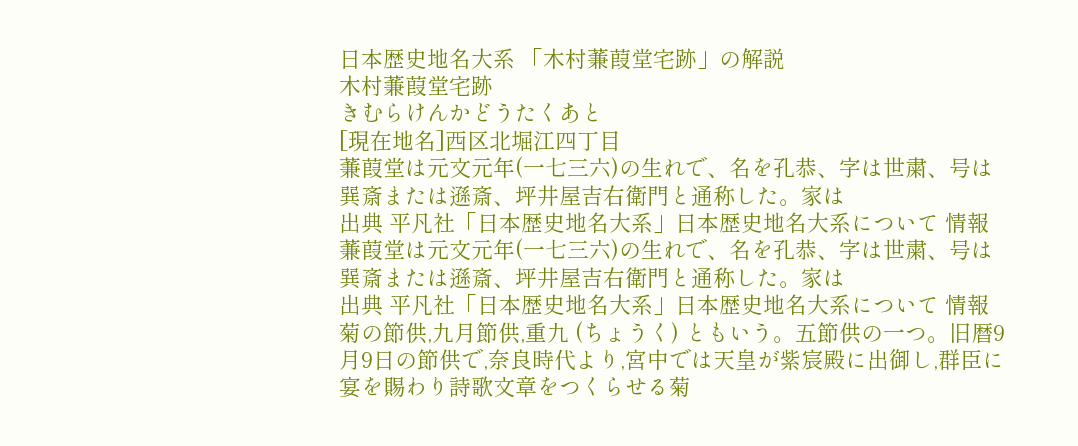日本歴史地名大系 「木村蒹葭堂宅跡」の解説
木村蒹葭堂宅跡
きむらけんかどうたくあと
[現在地名]西区北堀江四丁目
蒹葭堂は元文元年(一七三六)の生れで、名を孔恭、字は世粛、号は巽斎または遜斎、坪井屋吉右衛門と通称した。家は
出典 平凡社「日本歴史地名大系」日本歴史地名大系について 情報
蒹葭堂は元文元年(一七三六)の生れで、名を孔恭、字は世粛、号は巽斎または遜斎、坪井屋吉右衛門と通称した。家は
出典 平凡社「日本歴史地名大系」日本歴史地名大系について 情報
菊の節供,九月節供,重九 (ちょうく) ともいう。五節供の一つ。旧暦9月9日の節供で,奈良時代より,宮中では天皇が紫宸殿に出御し,群臣に宴を賜わり詩歌文章をつくらせる菊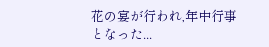花の宴が行われ,年中行事となった...